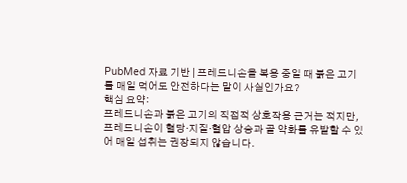PubMed 자료 기반 | 프레드니손을 복용 중일 때 붉은 고기를 매일 먹어도 안전하다는 말이 사실인가요?
핵심 요약:
프레드니손과 붉은 고기의 직접적 상호작용 근거는 적지만, 프레드니손이 혈당·지질·혈압 상승과 골 약화를 유발할 수 있어 매일 섭취는 권장되지 않습니다.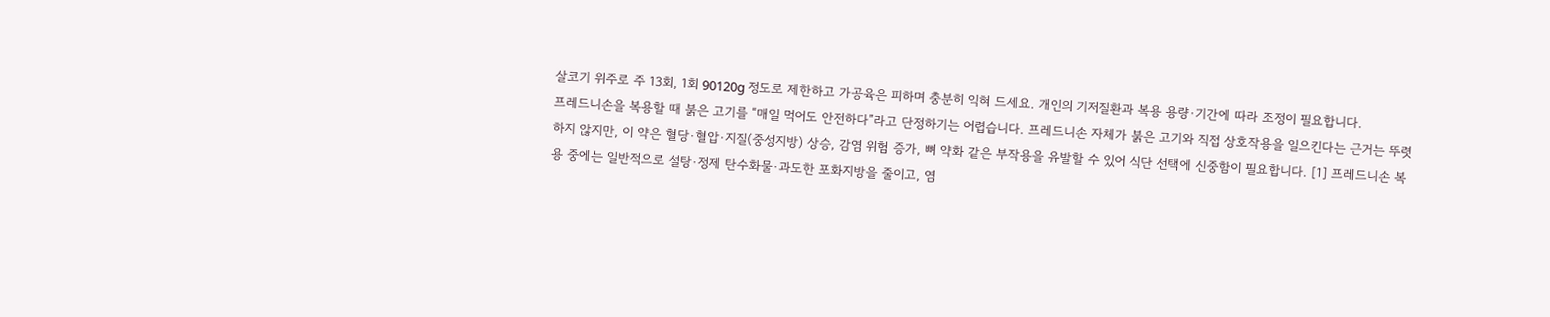살코기 위주로 주 13회, 1회 90120g 정도로 제한하고 가공육은 피하며 충분히 익혀 드세요. 개인의 기저질환과 복용 용량·기간에 따라 조정이 필요합니다.
프레드니손을 복용할 때 붉은 고기를 “매일 먹어도 안전하다”라고 단정하기는 어렵습니다. 프레드니손 자체가 붉은 고기와 직접 상호작용을 일으킨다는 근거는 뚜렷하지 않지만, 이 약은 혈당·혈압·지질(중성지방) 상승, 감염 위험 증가, 뼈 약화 같은 부작용을 유발할 수 있어 식단 선택에 신중함이 필요합니다. [1] 프레드니손 복용 중에는 일반적으로 설탕·정제 탄수화물·과도한 포화지방을 줄이고, 염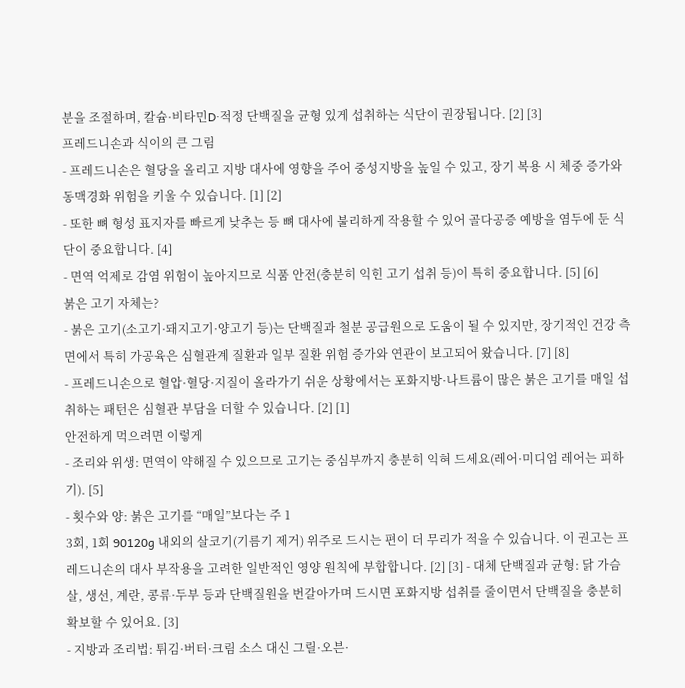분을 조절하며, 칼슘·비타민D·적정 단백질을 균형 있게 섭취하는 식단이 권장됩니다. [2] [3]
프레드니손과 식이의 큰 그림
- 프레드니손은 혈당을 올리고 지방 대사에 영향을 주어 중성지방을 높일 수 있고, 장기 복용 시 체중 증가와 동맥경화 위험을 키울 수 있습니다. [1] [2]
- 또한 뼈 형성 표지자를 빠르게 낮추는 등 뼈 대사에 불리하게 작용할 수 있어 골다공증 예방을 염두에 둔 식단이 중요합니다. [4]
- 면역 억제로 감염 위험이 높아지므로 식품 안전(충분히 익힌 고기 섭취 등)이 특히 중요합니다. [5] [6]
붉은 고기 자체는?
- 붉은 고기(소고기·돼지고기·양고기 등)는 단백질과 철분 공급원으로 도움이 될 수 있지만, 장기적인 건강 측면에서 특히 가공육은 심혈관계 질환과 일부 질환 위험 증가와 연관이 보고되어 왔습니다. [7] [8]
- 프레드니손으로 혈압·혈당·지질이 올라가기 쉬운 상황에서는 포화지방·나트륨이 많은 붉은 고기를 매일 섭취하는 패턴은 심혈관 부담을 더할 수 있습니다. [2] [1]
안전하게 먹으려면 이렇게
- 조리와 위생: 면역이 약해질 수 있으므로 고기는 중심부까지 충분히 익혀 드세요(레어·미디엄 레어는 피하기). [5]
- 횟수와 양: 붉은 고기를 “매일”보다는 주 1
3회, 1회 90120g 내외의 살코기(기름기 제거) 위주로 드시는 편이 더 무리가 적을 수 있습니다. 이 권고는 프레드니손의 대사 부작용을 고려한 일반적인 영양 원칙에 부합합니다. [2] [3] - 대체 단백질과 균형: 닭 가슴살, 생선, 계란, 콩류·두부 등과 단백질원을 번갈아가며 드시면 포화지방 섭취를 줄이면서 단백질을 충분히 확보할 수 있어요. [3]
- 지방과 조리법: 튀김·버터·크림 소스 대신 그릴·오븐·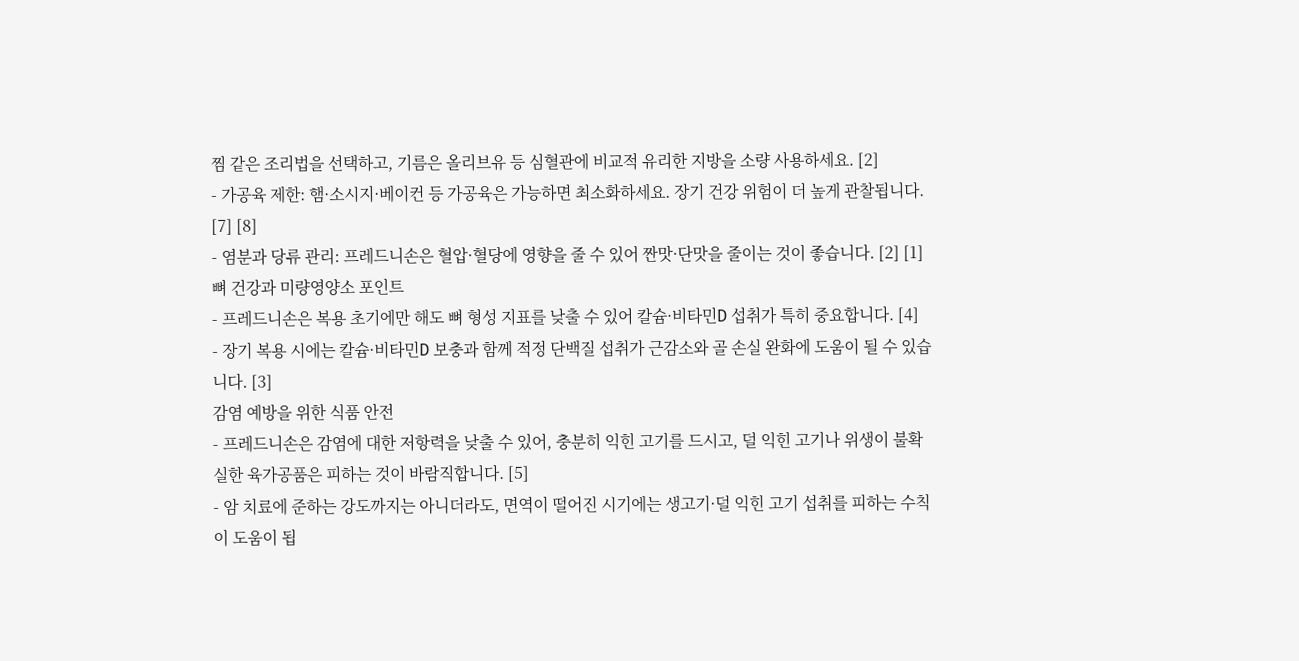찜 같은 조리법을 선택하고, 기름은 올리브유 등 심혈관에 비교적 유리한 지방을 소량 사용하세요. [2]
- 가공육 제한: 햄·소시지·베이컨 등 가공육은 가능하면 최소화하세요. 장기 건강 위험이 더 높게 관찰됩니다. [7] [8]
- 염분과 당류 관리: 프레드니손은 혈압·혈당에 영향을 줄 수 있어 짠맛·단맛을 줄이는 것이 좋습니다. [2] [1]
뼈 건강과 미량영양소 포인트
- 프레드니손은 복용 초기에만 해도 뼈 형성 지표를 낮출 수 있어 칼슘·비타민D 섭취가 특히 중요합니다. [4]
- 장기 복용 시에는 칼슘·비타민D 보충과 함께 적정 단백질 섭취가 근감소와 골 손실 완화에 도움이 될 수 있습니다. [3]
감염 예방을 위한 식품 안전
- 프레드니손은 감염에 대한 저항력을 낮출 수 있어, 충분히 익힌 고기를 드시고, 덜 익힌 고기나 위생이 불확실한 육가공품은 피하는 것이 바람직합니다. [5]
- 암 치료에 준하는 강도까지는 아니더라도, 면역이 떨어진 시기에는 생고기·덜 익힌 고기 섭취를 피하는 수칙이 도움이 됩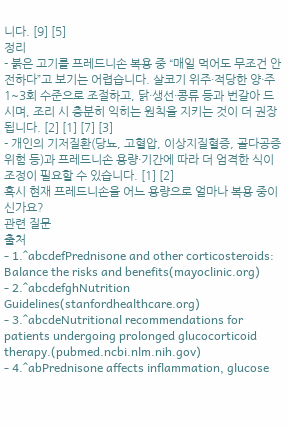니다. [9] [5]
정리
- 붉은 고기를 프레드니손 복용 중 “매일 먹어도 무조건 안전하다”고 보기는 어렵습니다. 살코기 위주·적당한 양·주 1~3회 수준으로 조절하고, 닭·생선·콩류 등과 번갈아 드시며, 조리 시 충분히 익히는 원칙을 지키는 것이 더 권장됩니다. [2] [1] [7] [3]
- 개인의 기저질환(당뇨, 고혈압, 이상지질혈증, 골다공증 위험 등)과 프레드니손 용량·기간에 따라 더 엄격한 식이 조정이 필요할 수 있습니다. [1] [2]
혹시 현재 프레드니손을 어느 용량으로 얼마나 복용 중이신가요?
관련 질문
출처
- 1.^abcdefPrednisone and other corticosteroids: Balance the risks and benefits(mayoclinic.org)
- 2.^abcdefghNutrition Guidelines(stanfordhealthcare.org)
- 3.^abcdeNutritional recommendations for patients undergoing prolonged glucocorticoid therapy.(pubmed.ncbi.nlm.nih.gov)
- 4.^abPrednisone affects inflammation, glucose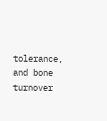tolerance, and bone turnover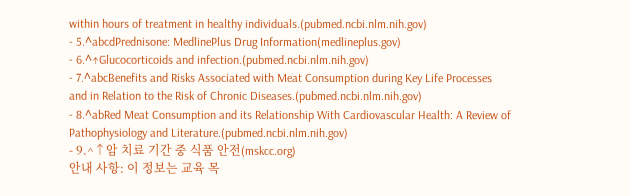within hours of treatment in healthy individuals.(pubmed.ncbi.nlm.nih.gov)
- 5.^abcdPrednisone: MedlinePlus Drug Information(medlineplus.gov)
- 6.^↑Glucocorticoids and infection.(pubmed.ncbi.nlm.nih.gov)
- 7.^abcBenefits and Risks Associated with Meat Consumption during Key Life Processes and in Relation to the Risk of Chronic Diseases.(pubmed.ncbi.nlm.nih.gov)
- 8.^abRed Meat Consumption and its Relationship With Cardiovascular Health: A Review of Pathophysiology and Literature.(pubmed.ncbi.nlm.nih.gov)
- 9.^↑암 치료 기간 중 식품 안전(mskcc.org)
안내 사항: 이 정보는 교육 목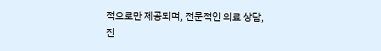적으로만 제공되며, 전문적인 의료 상담, 진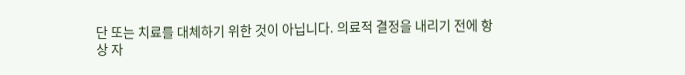단 또는 치료를 대체하기 위한 것이 아닙니다. 의료적 결정을 내리기 전에 항상 자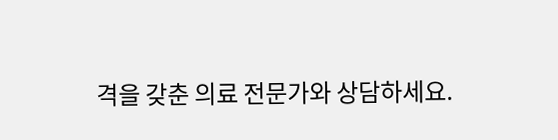격을 갖춘 의료 전문가와 상담하세요.